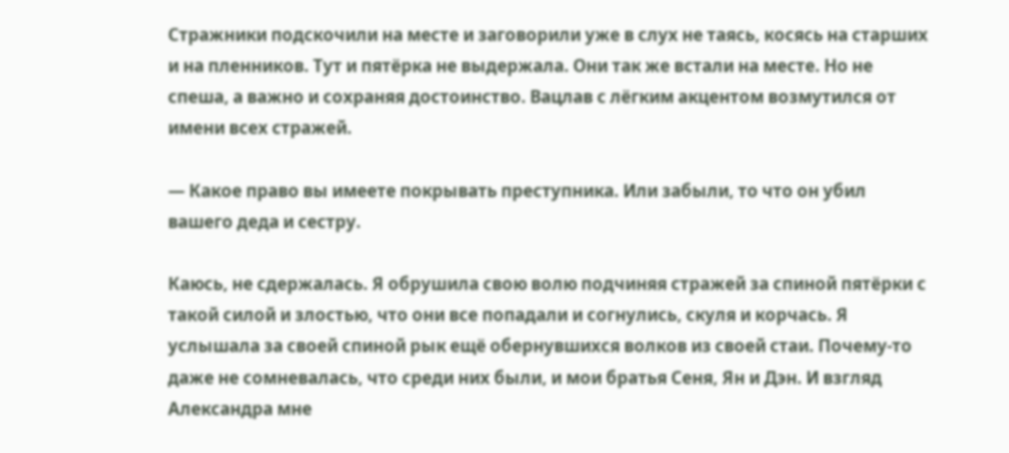Стражники подскочили на месте и заговорили уже в слух не таясь, косясь на старших и на пленников. Тут и пятёрка не выдержала. Они так же встали на месте. Но не спеша, а важно и сохраняя достоинство. Вацлав с лёгким акцентом возмутился от имени всех стражей.

— Какое право вы имеете покрывать преступника. Или забыли, то что он убил вашего деда и сестру.

Каюсь, не сдержалась. Я обрушила свою волю подчиняя стражей за спиной пятёрки с такой силой и злостью, что они все попадали и согнулись, скуля и корчась. Я услышала за своей спиной рык ещё обернувшихся волков из своей стаи. Почему-то даже не сомневалась, что среди них были, и мои братья Сеня, Ян и Дэн. И взгляд Александра мне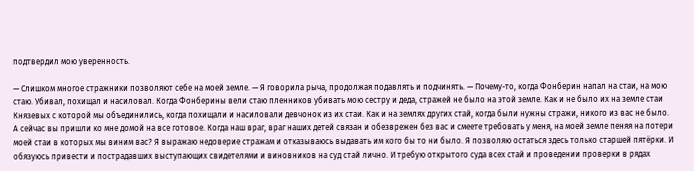подтвердил мою уверенность.

— Слишком многое стражники позволяют себе на моей земле. — Я говорила рыча, продолжая подавлять и подчинять. — Почему-то, когда Фонберин напал на стаи, на мою стаю. Убивал, похищал и насиловал. Когда Фонберины вели стаю пленников убивать мою сестру и деда, стражей не было на этой земле. Как и не было их на земле стаи Князевых с которой мы объединились, когда похищали и насиловали девчонок из их стаи. Как и на землях других стай, когда были нужны стражи, никого из вас не было. А сейчас вы пришли ко мне домой на все готовое. Когда наш враг, враг наших детей связан и обезврежен без вас и смеете требовать у меня, на моей земле пеняя на потери моей стаи в которых мы виним вас? Я выражаю недоверие стражам и отказываюсь выдавать им кого бы то ни было. Я позволяю остаться здесь только старшей пятёрки. И обязуюсь привести и пострадавших выступающих свидетелями и виновников на суд стай лично. И требую открытого суда всех стай и проведении проверки в рядах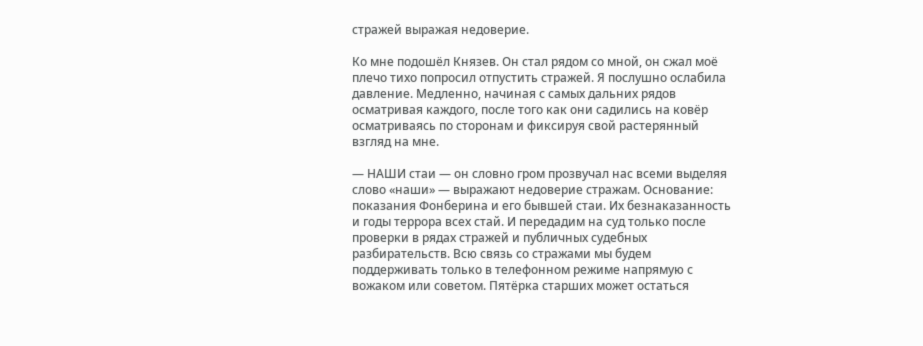стражей выражая недоверие.

Ко мне подошёл Князев. Он стал рядом со мной, он сжал моё плечо тихо попросил отпустить стражей. Я послушно ослабила давление. Медленно, начиная с самых дальних рядов осматривая каждого, после того как они садились на ковёр осматриваясь по сторонам и фиксируя свой растерянный взгляд на мне.

— НАШИ стаи — он словно гром прозвучал нас всеми выделяя слово «наши» — выражают недоверие стражам. Основание: показания Фонберина и его бывшей стаи. Их безнаказанность и годы террора всех стай. И передадим на суд только после проверки в рядах стражей и публичных судебных разбирательств. Всю связь со стражами мы будем поддерживать только в телефонном режиме напрямую с вожаком или советом. Пятёрка старших может остаться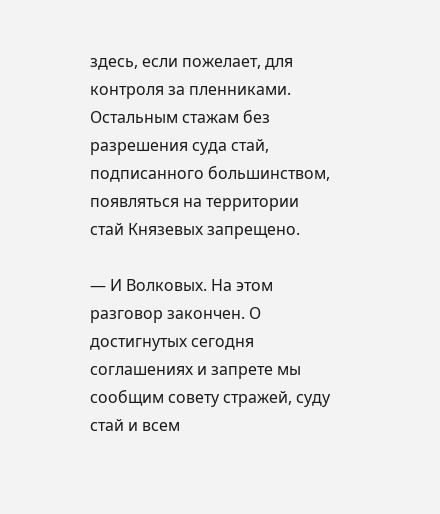здесь, если пожелает, для контроля за пленниками. Остальным стажам без разрешения суда стай, подписанного большинством, появляться на территории стай Князевых запрещено.

— И Волковых. На этом разговор закончен. О достигнутых сегодня соглашениях и запрете мы сообщим совету стражей, суду стай и всем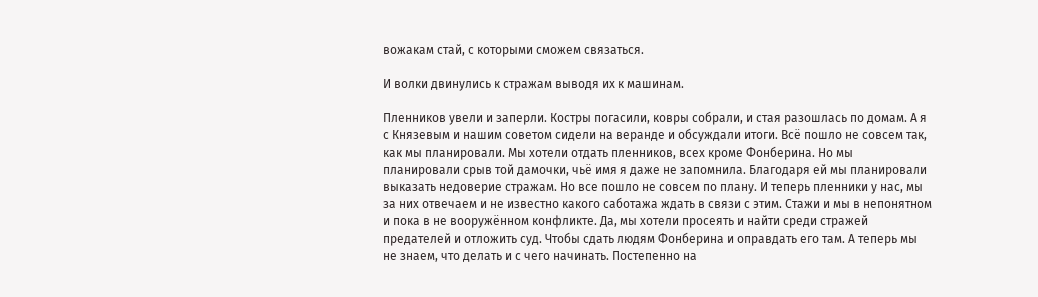вожакам стай, с которыми сможем связаться.

И волки двинулись к стражам выводя их к машинам.

Пленников увели и заперли. Костры погасили, ковры собрали, и стая разошлась по домам. А я с Князевым и нашим советом сидели на веранде и обсуждали итоги. Всё пошло не совсем так, как мы планировали. Мы хотели отдать пленников, всех кроме Фонберина. Но мы планировали срыв той дамочки, чьё имя я даже не запомнила. Благодаря ей мы планировали выказать недоверие стражам. Но все пошло не совсем по плану. И теперь пленники у нас, мы за них отвечаем и не известно какого саботажа ждать в связи с этим. Стажи и мы в непонятном и пока в не вооружённом конфликте. Да, мы хотели просеять и найти среди стражей предателей и отложить суд. Чтобы сдать людям Фонберина и оправдать его там. А теперь мы не знаем, что делать и с чего начинать. Постепенно на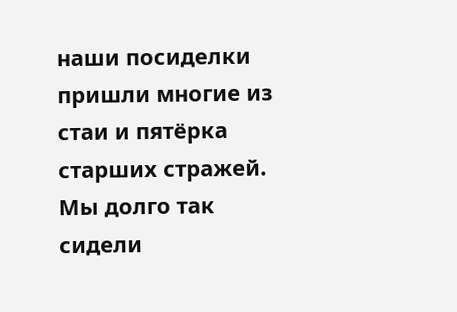наши посиделки пришли многие из стаи и пятёрка старших стражей. Мы долго так сидели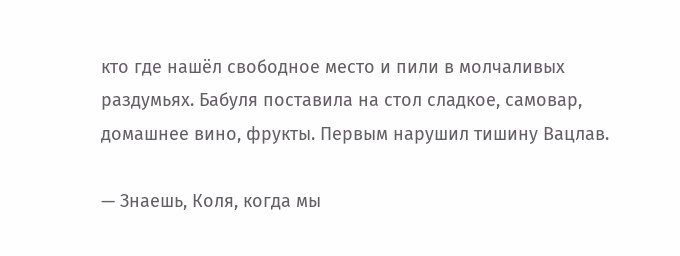кто где нашёл свободное место и пили в молчаливых раздумьях. Бабуля поставила на стол сладкое, самовар, домашнее вино, фрукты. Первым нарушил тишину Вацлав.

— Знаешь, Коля, когда мы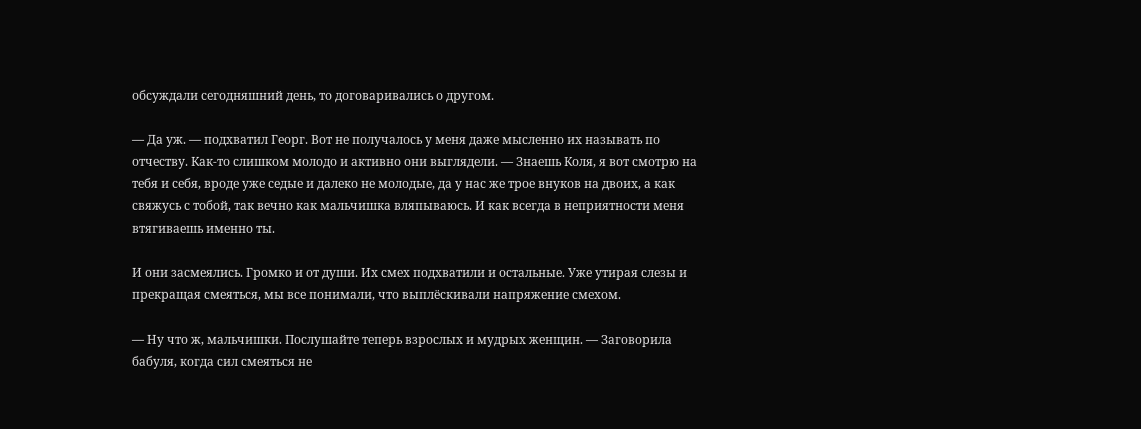обсуждали сегодняшний день, то договаривались о другом.

— Да уж. — подхватил Георг. Вот не получалось у меня даже мысленно их называть по отчеству. Как-то слишком молодо и активно они выглядели. — Знаешь Коля, я вот смотрю на тебя и себя, вроде уже седые и далеко не молодые, да у нас же трое внуков на двоих, а как свяжусь с тобой, так вечно как мальчишка вляпываюсь. И как всегда в неприятности меня втягиваешь именно ты.

И они засмеялись. Громко и от души. Их смех подхватили и остальные. Уже утирая слезы и прекращая смеяться, мы все понимали, что выплёскивали напряжение смехом.

— Ну что ж, мальчишки. Послушайте теперь взрослых и мудрых женщин. — Заговорила бабуля, когда сил смеяться не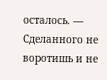осталось. — Сделанного не воротишь и не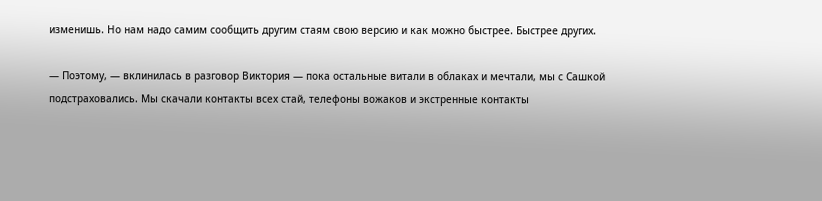изменишь. Но нам надо самим сообщить другим стаям свою версию и как можно быстрее. Быстрее других.

— Поэтому, — вклинилась в разговор Виктория — пока остальные витали в облаках и мечтали, мы с Сашкой подстраховались. Мы скачали контакты всех стай, телефоны вожаков и экстренные контакты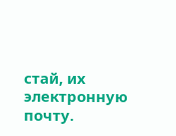стай, их электронную почту.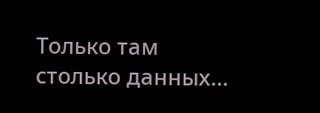Только там столько данных…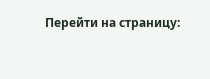Перейти на страницу: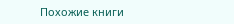Похожие книги